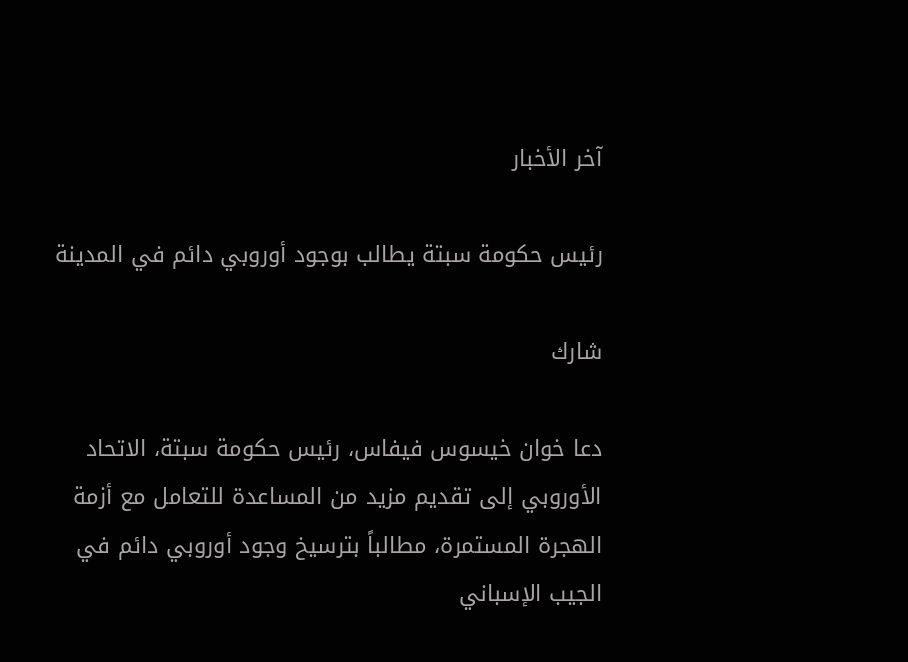آخر الأخبار

رئيس حكومة سبتة يطالب بوجود أوروبي دائم في المدينة

شارك

دعا خوان خيسوس فيفاس، رئيس حكومة سبتة، الاتحاد الأوروبي إلى تقديم مزيد من المساعدة للتعامل مع أزمة الهجرة المستمرة، مطالباً بترسيخ وجود أوروبي دائم في الجيب الإسباني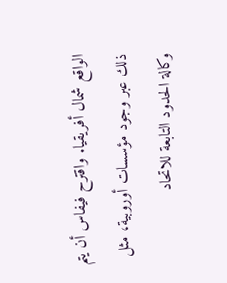الواقع شمال أفريقيا. واقترح فيفاس أن يتم ذلك عبر وجود مؤسسات أوروبية، مثل وكالة الحدود التابعة للاتحاد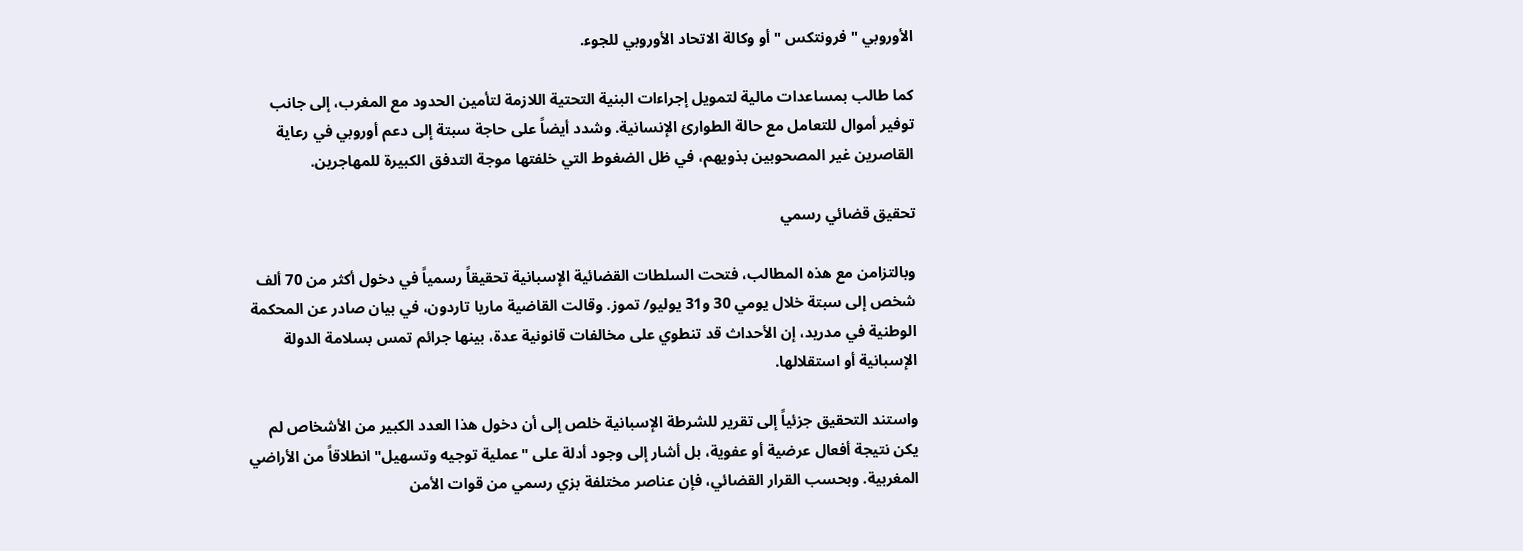الأوروبي " فرونتكس " أو وكالة الاتحاد الأوروبي للجوء.

كما طالب بمساعدات مالية لتمويل إجراءات البنية التحتية اللازمة لتأمين الحدود مع المغرب، إلى جانب توفير أموال للتعامل مع حالة الطوارئ الإنسانية. وشدد أيضاً على حاجة سبتة إلى دعم أوروبي في رعاية القاصرين غير المصحوبين بذويهم، في ظل الضغوط التي خلفتها موجة التدفق الكبيرة للمهاجرين.

تحقيق قضائي رسمي

وبالتزامن مع هذه المطالب، فتحت السلطات القضائية الإسبانية تحقيقاً رسمياً في دخول أكثر من 70 ألف شخص إلى سبتة خلال يومي 30 و31 يوليو/ تموز. وقالت القاضية ماريا تاردون، في بيان صادر عن المحكمة الوطنية في مدريد، إن الأحداث قد تنطوي على مخالفات قانونية عدة، بينها جرائم تمس بسلامة الدولة الإسبانية أو استقلالها.

واستند التحقيق جزئياً إلى تقرير للشرطة الإسبانية خلص إلى أن دخول هذا العدد الكبير من الأشخاص لم يكن نتيجة أفعال عرضية أو عفوية، بل أشار إلى وجود أدلة على "عملية توجيه وتسهيل" انطلاقاً من الأراضي المغربية. وبحسب القرار القضائي، فإن عناصر مختلفة بزي رسمي من قوات الأمن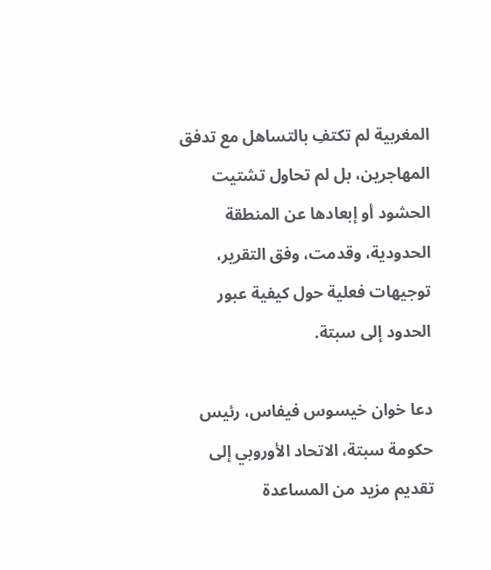المغربية لم تكتفِ بالتساهل مع تدفق المهاجرين، بل لم تحاول تشتيت الحشود أو إبعادها عن المنطقة الحدودية، وقدمت، وفق التقرير، توجيهات فعلية حول كيفية عبور الحدود إلى سبتة.

دعا خوان خيسوس فيفاس، رئيس حكومة سبتة، الاتحاد الأوروبي إلى تقديم مزيد من المساعدة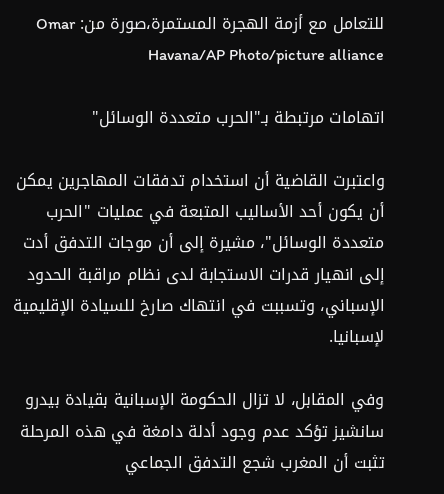للتعامل مع أزمة الهجرة المستمرة،صورة من: Omar Havana/AP Photo/picture alliance

اتهامات مرتبطة بـ"الحرب متعددة الوسائل"

واعتبرت القاضية أن استخدام تدفقات المهاجرين يمكن أن يكون أحد الأساليب المتبعة في عمليات "الحرب متعددة الوسائل"، مشيرة إلى أن موجات التدفق أدت إلى انهيار قدرات الاستجابة لدى نظام مراقبة الحدود الإسباني، وتسببت في انتهاك صارخ للسيادة الإقليمية لإسبانيا.

وفي المقابل، لا تزال الحكومة الإسبانية بقيادة بيدرو سانشيز تؤكد عدم وجود أدلة دامغة في هذه المرحلة تثبت أن المغرب شجع التدفق الجماعي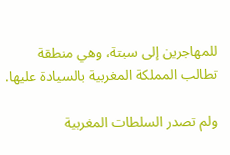للمهاجرين إلى سبتة، وهي منطقة تطالب المملكة المغربية بالسيادة عليها.

ولم تصدر السلطات المغربية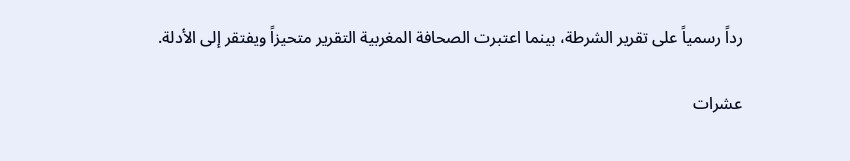رداً رسمياً على تقرير الشرطة، بينما اعتبرت الصحافة المغربية التقرير متحيزاً ويفتقر إلى الأدلة.

عشرات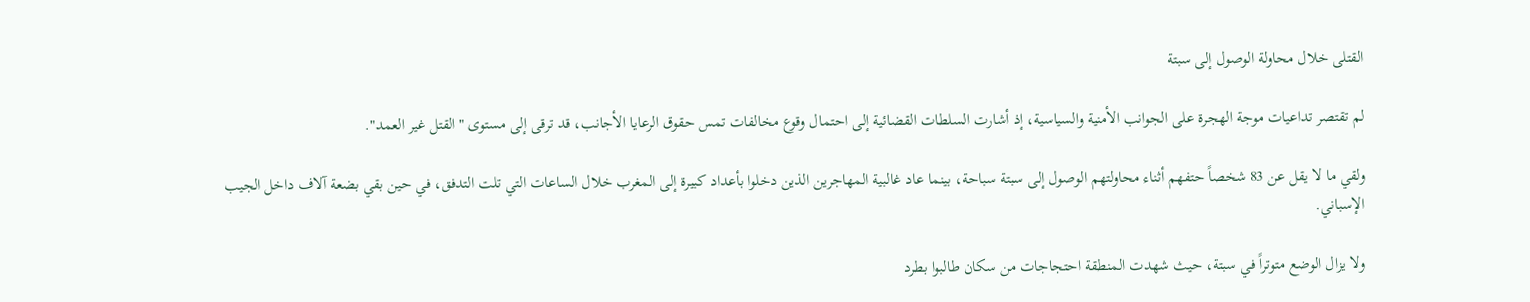القتلى خلال محاولة الوصول إلى سبتة

لم تقتصر تداعيات موجة الهجرة على الجوانب الأمنية والسياسية، إذ أشارت السلطات القضائية إلى احتمال وقوع مخالفات تمس حقوق الرعايا الأجانب، قد ترقى إلى مستوى "القتل غير العمد".

ولقي ما لا يقل عن 83 شخصاً حتفهم أثناء محاولتهم الوصول إلى سبتة سباحة، بينما عاد غالبية المهاجرين الذين دخلوا بأعداد كبيرة إلى المغرب خلال الساعات التي تلت التدفق، في حين بقي بضعة آلاف داخل الجيب الإسباني.

ولا يزال الوضع متوتراً في سبتة، حيث شهدت المنطقة احتجاجات من سكان طالبوا بطرد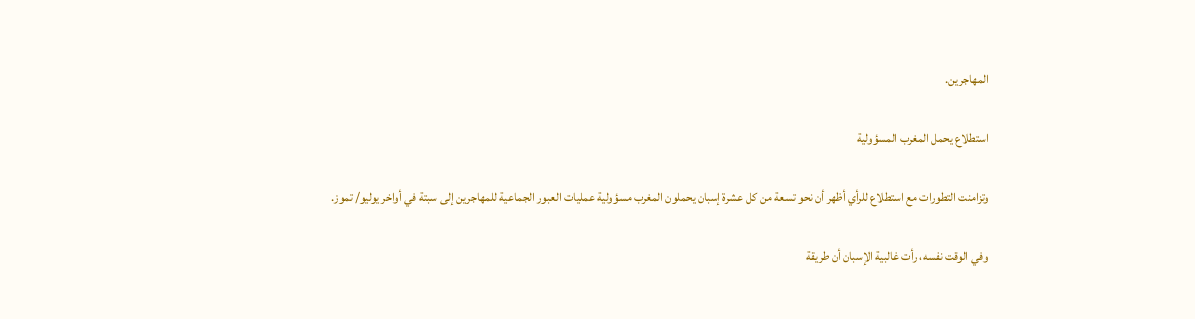المهاجرين.

استطلاع يحمل المغرب المسؤولية

وتزامنت التطورات مع استطلاع للرأي أظهر أن نحو تسعة من كل عشرة إسبان يحملون المغرب مسؤولية عمليات العبور الجماعية للمهاجرين إلى سبتة في أواخر يوليو/ تموز.

وفي الوقت نفسه، رأت غالبية الإسبان أن طريقة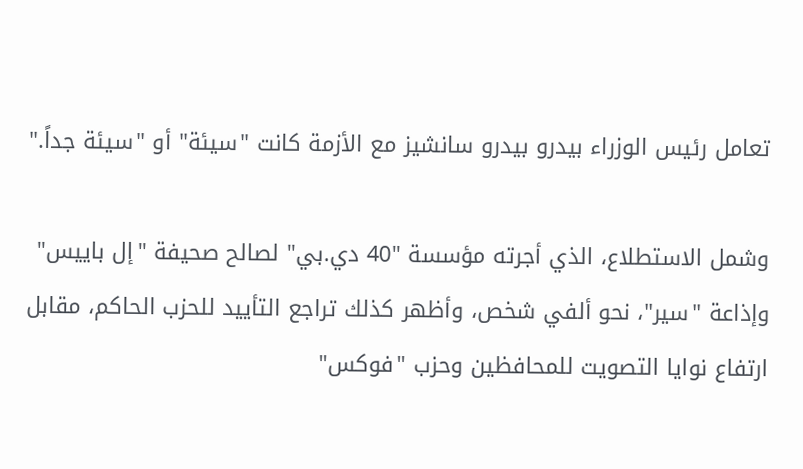تعامل رئيس الوزراء بيدرو بيدرو سانشيز مع الأزمة كانت "سيئة" أو "سيئة جداً."

وشمل الاستطلاع، الذي أجرته مؤسسة "40 دي.بي" لصالح صحيفة "إل باييس" وإذاعة "سير"، نحو ألفي شخص، وأظهر كذلك تراجع التأييد للحزب الحاكم، مقابل ارتفاع نوايا التصويت للمحافظين وحزب "فوكس"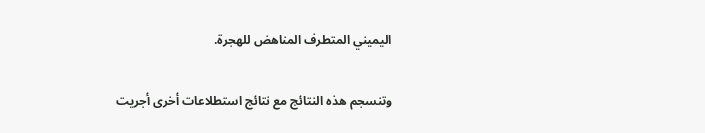اليميني المتطرف المناهض للهجرة.

وتنسجم هذه النتائج مع نتائج استطلاعات أخرى أجريت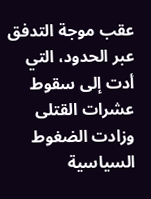عقب موجة التدفق عبر الحدود، التي أدت إلى سقوط عشرات القتلى وزادت الضغوط السياسية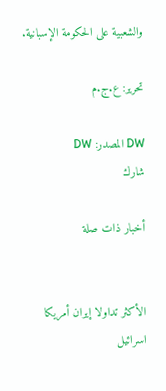والشعبية على الحكومة الإسبانية.

تحرير: ع.ج.م

DW المصدر: DW
شارك

أخبار ذات صلة


الأكثر تداولا إيران أمريكا اسرائيل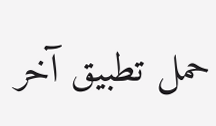حمل تطبيق آخر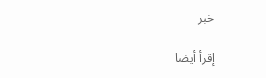خبر

إقرأ أيضا